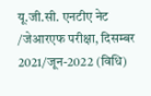यू.जी.सी. एनटीए नेट /जेआरएफ परीक्षा, दिसम्बर 2021/जून-2022 (विधि)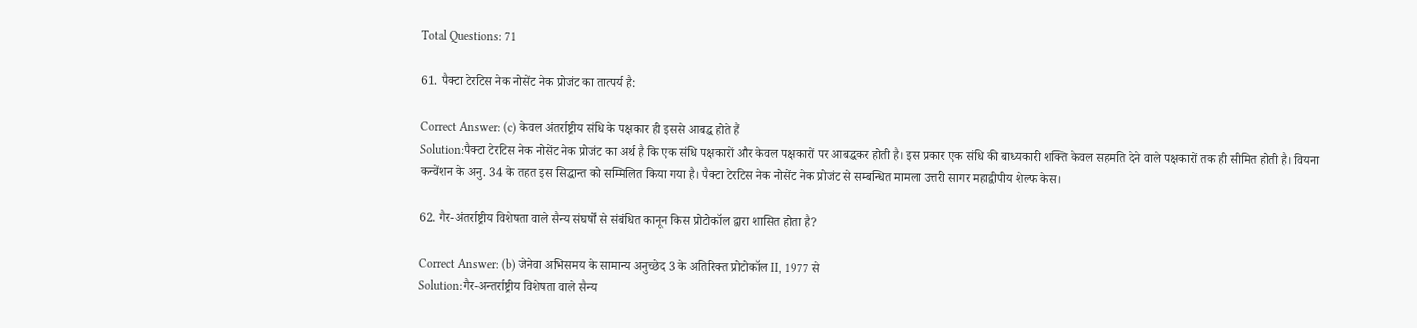Total Questions: 71

61. पैक्टा टेरटिस नेक नोसेंट नेक प्रोजंट का तात्पर्य है:

Correct Answer: (c) केवल अंतर्राष्ट्रीय संधि के पक्षकार ही इससे आबद्ध होते हैं
Solution:पैक्टा टेरटिस नेक नोसेंट नेक प्रोजंट का अर्थ है कि एक संधि पक्षकारों और केवल पक्षकारों पर आबद्धकर होती है। इस प्रकार एक संधि की बाध्यकारी शक्ति केवल सहमति देने वाले पक्षकारों तक ही सीमित होती है। वियना कन्वेंशन के अनु. 34 के तहत इस सिद्धान्त को सम्मिलित किया गया है। पैक्टा टेरटिस नेक नोसेंट नेक प्रोजंट से सम्बन्धित मामला उत्तरी सागर महाद्वीपीय शेल्फ केस।

62. गैर-अंतर्राष्ट्रीय विशेषता वाले सैन्य संघर्षों से संबंधित कानून किस प्रोटोकॉल द्वारा शासित होता है?

Correct Answer: (b) जेनेवा अभिसमय के सामान्य अनुच्छेद 3 के अतिरिक्त प्रोटोकॉल II, 1977 से
Solution:गैर-अन्तर्राष्ट्रीय विशेषता वाले सैन्य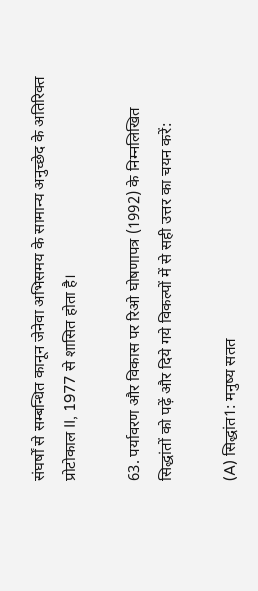संघर्षों से सम्बन्धित कानून जेनेवा अभिसमय के सामान्य अनुच्छेद के अतिरिक्त प्रोटोकाल II, 1977 से शासित होता है।

63. पर्यावरण और विकास पर रिओ घोषणापत्र (1992) के निम्नलिखित सिद्धांतों को पढ़ें और दिये गये विकल्पों में से सही उत्तर का चयन करें:

(A) सिद्धांत1: मनुष्य सतत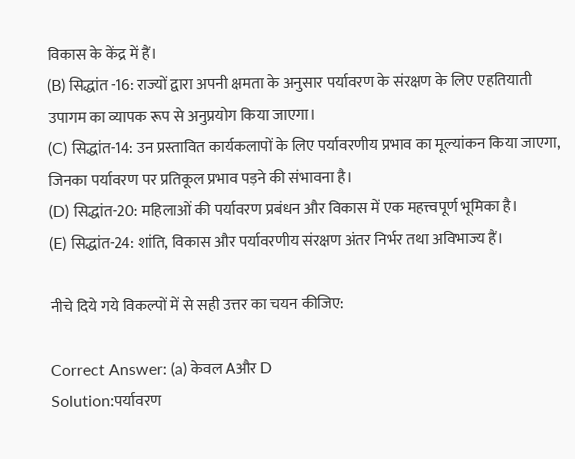विकास के केंद्र में हैं।
(B) सिद्धांत -16: राज्यों द्वारा अपनी क्षमता के अनुसार पर्यावरण के संरक्षण के लिए एहतियाती उपागम का व्यापक रूप से अनुप्रयोग किया जाएगा।
(C) सिद्धांत-14: उन प्रस्तावित कार्यकलापों के लिए पर्यावरणीय प्रभाव का मूल्यांकन किया जाएगा, जिनका पर्यावरण पर प्रतिकूल प्रभाव पड़ने की संभावना है।
(D) सिद्धांत-20: महिलाओं की पर्यावरण प्रबंधन और विकास में एक महत्त्वपूर्ण भूमिका है।
(E) सिद्धांत-24: शांति, विकास और पर्यावरणीय संरक्षण अंतर निर्भर तथा अविभाज्य हैं।

नीचे दिये गये विकल्पों में से सही उत्तर का चयन कीजिए:

Correct Answer: (a) केवल Aऔर D
Solution:पर्यावरण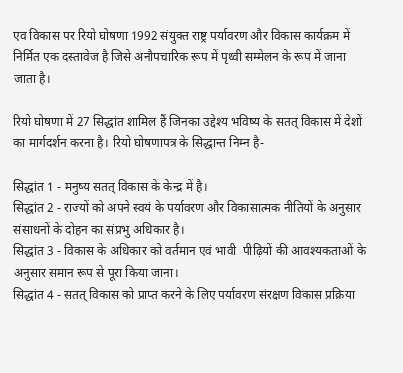एव विकास पर रियो घोषणा 1992 संयुक्त राष्ट्र पर्यावरण और विकास कार्यक्रम में निर्मित एक दस्तावेज है जिसे अनौपचारिक रूप में पृथ्वी सम्मेलन के रूप में जाना जाता है।

रियो घोषणा में 27 सिद्धांत शामिल हैं जिनका उद्देश्य भविष्य के सतत् विकास में देशों का मार्गदर्शन करना है। रियो घोषणापत्र के सिद्धान्त निम्न है-

सिद्धांत 1 - मनुष्य सतत् विकास के केन्द्र में है।
सिद्धांत 2 - राज्यों को अपने स्वयं के पर्यावरण और विकासात्मक नीतियों के अनुसार संसाधनों के दोहन का संप्रभु अधिकार है।
सिद्धांत 3 - विकास के अधिकार को वर्तमान एवं भावी  पीढ़ियों की आवश्यकताओं के अनुसार समान रूप से पूरा किया जाना।
सिद्धांत 4 - सतत् विकास को प्राप्त करने के लिए पर्यावरण संरक्षण विकास प्रक्रिया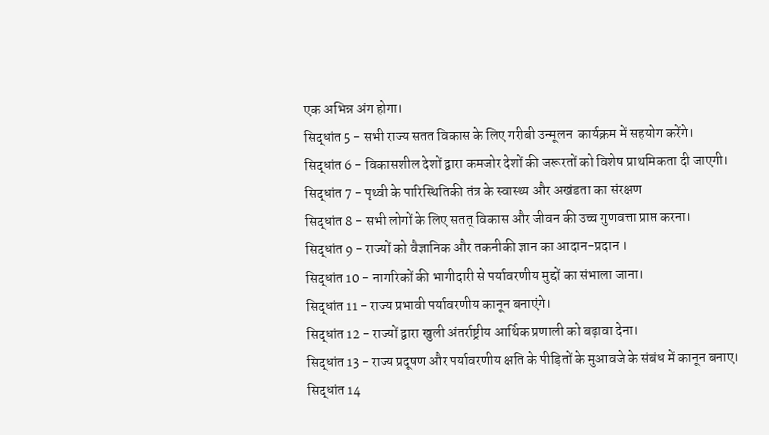एक अभिन्न अंग होगा।
सिद्धांत 5 - सभी राज्य सतत विकास के लिए गरीबी उन्मूलन  कार्यक्रम में सहयोग करेंगे।
सिद्धांत 6 - विकासशील देशों द्वारा कमजोर देशों की जरूरतों को विशेष प्राथमिकता दी जाएगी।
सिद्धांत 7 - पृथ्वी के पारिस्थितिकी तंत्र के स्वास्थ्य और अखंडता का संरक्षण
सिद्धांत 8 - सभी लोगों के लिए सतत् विकास और जीवन की उच्च गुणवत्ता प्राप्त करना।
सिद्धांत 9 - राज्यों को वैज्ञानिक और तकनीकी ज्ञान का आदान-प्रदान ।
सिद्धांत 10 - नागरिकों की भागीदारी से पर्यावरणीय मुद्दों का संभाला जाना।
सिद्धांत 11 - राज्य प्रभावी पर्यावरणीय कानून बनाएंगे।
सिद्धांत 12 - राज्यों द्वारा खुली अंतर्राष्ट्रीय आर्थिक प्रणाली को बढ़ावा देना।
सिद्धांत 13 - राज्य प्रदूषण और पर्यावरणीय क्षति के पीड़ितों के मुआवजे के संबंध में कानून बनाए।
सिद्धांत 14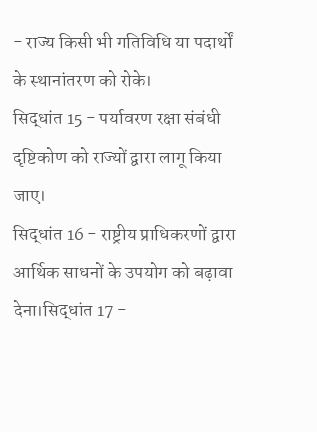- राज्य किसी भी गतिविधि या पदार्थों के स्थानांतरण को रोके।
सिद्धांत 15 - पर्यावरण रक्षा संबंधी दृष्टिकोण को राज्यों द्वारा लागू किया जाए।
सिद्धांत 16 - राष्ट्रीय प्राधिकरणों द्वारा आर्थिक साधनों के उपयोग को बढ़ावा देना।सिद्धांत 17 -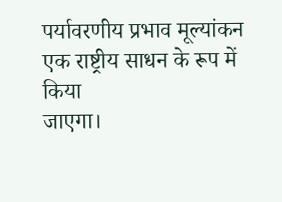पर्यावरणीय प्रभाव मूल्यांकन एक राष्ट्रीय साधन के रूप में किया
जाएगा।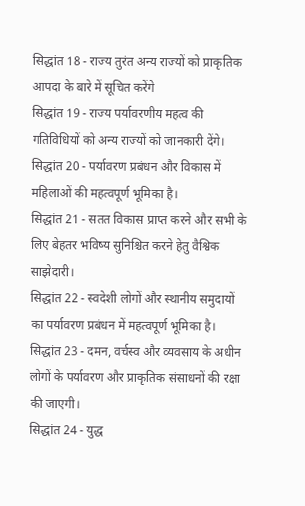सिद्धांत 18 - राज्य तुरंत अन्य राज्यों को प्राकृतिक आपदा के बारे में सूचित करेंगे
सिद्धांत 19 - राज्य पर्यावरणीय महत्व की गतिविधियों को अन्य राज्यों को जानकारी देंगे।
सिद्धांत 20 - पर्यावरण प्रबंधन और विकास में महिलाओं की महत्वपूर्ण भूमिका है।
सिद्धांत 21 - सतत विकास प्राप्त करने और सभी के लिए बेहतर भविष्य सुनिश्चित करने हेतु वैश्विक साझेदारी।
सिद्धांत 22 - स्वदेशी लोगों और स्थानीय समुदायों का पर्यावरण प्रबंधन में महत्वपूर्ण भूमिका है।
सिद्धांत 23 - दमन, वर्चस्व और व्यवसाय के अधीन लोगों के पर्यावरण और प्राकृतिक संसाधनों की रक्षा की जाएगी।
सिद्धांत 24 - युद्ध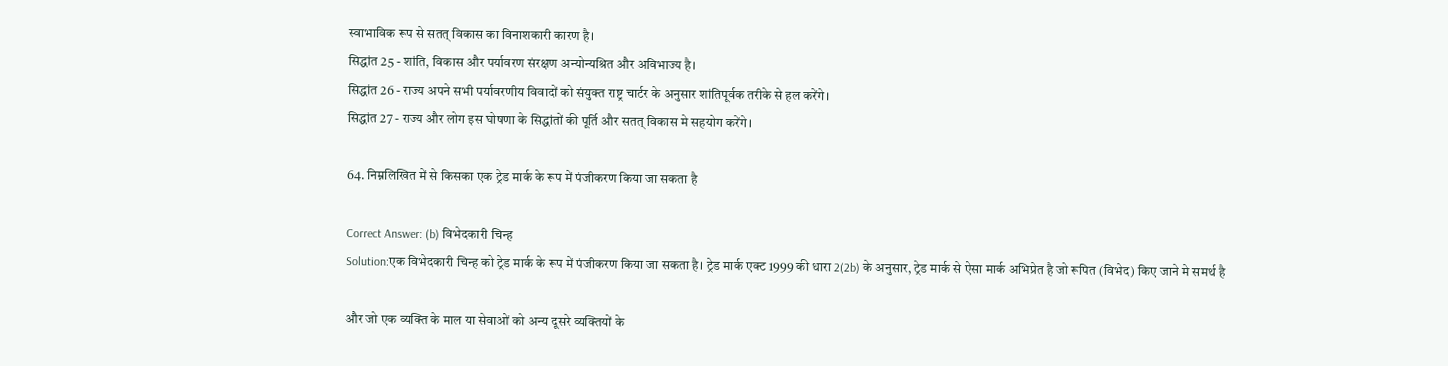स्वाभाविक रूप से सतत् विकास का विनाशकारी कारण है।
सिद्धांत 25 - शांति, विकास और पर्यावरण संरक्षण अन्योन्यश्रित और अविभाज्य है।
सिद्धांत 26 - राज्य अपने सभी पर्यावरणीय विवादों को संयुक्त राष्ट्र चार्टर के अनुसार शांतिपूर्वक तरीके से हल करेंगे।
सिद्धांत 27 - राज्य और लोग इस घोषणा के सिद्धांतों की पूर्ति और सतत् विकास मे सहयोग करेंगे।

64. निम्नलिखित में से किसका एक ट्रेड मार्क के रूप में पंजीकरण किया जा सकता है

Correct Answer: (b) विभेदकारी चिन्ह
Solution:एक विभेदकारी चिन्ह को ट्रेड मार्क के रूप में पंजीकरण किया जा सकता है। ट्रेड मार्क एक्ट 1999 की धारा 2(2b) के अनुसार, ट्रेड मार्क से ऐसा मार्क अभिप्रेत है जो रूपित (विभेद) किए जाने मे समर्थ है

और जो एक व्यक्ति के माल या सेवाओं को अन्य दूसरे व्यक्तियों के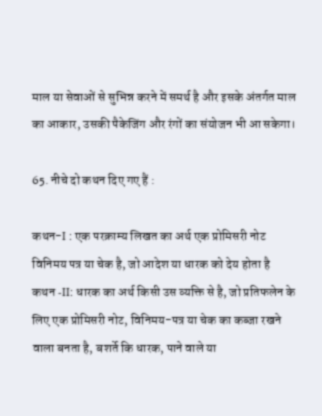माल या सेवाओं से सुभिन्न करने में समर्थ है और इसके अंतर्गत माल का आकार, उसकी पैकेजिंग और रंगों का संयोजन भी आ सकेगा।

65. नीचे दो कथन दिए गए हैं :

कथन-I : एक परक्राम्य लिखत का अर्थ एक प्रोमिसरी नोट विनिमय पत्र या चेक है, जो आदेश या धारक को देय होता है
कथन -II: धारक का अर्थ किसी उस व्यक्ति से है, जो प्रतिफलेन के लिए एक प्रोमिसरी नोट, विनिमय-पत्र या चेक का कब्जा रखने वाला बनता है, बशर्ते कि धारक, पाने वाले या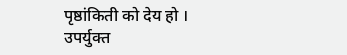पृष्ठांकिती को देय हो । उपर्युक्त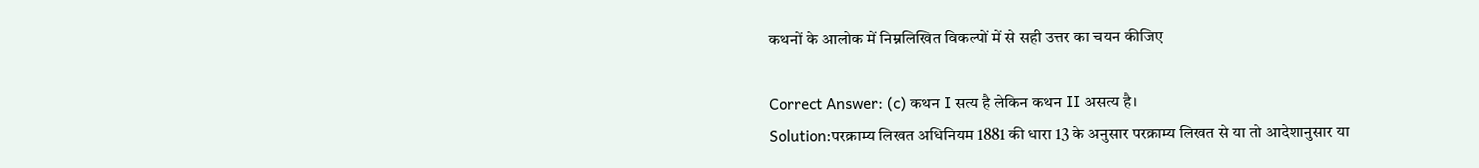कथनों के आलोक में निम्नलिखित विकल्पों में से सही उत्तर का चयन कीजिए

Correct Answer: (c) कथन I सत्य है लेकिन कथन II असत्य है।
Solution:परक्राम्य लिखत अधिनियम 1881 की धारा 13 के अनुसार परक्राम्य लिखत से या तो आदेशानुसार या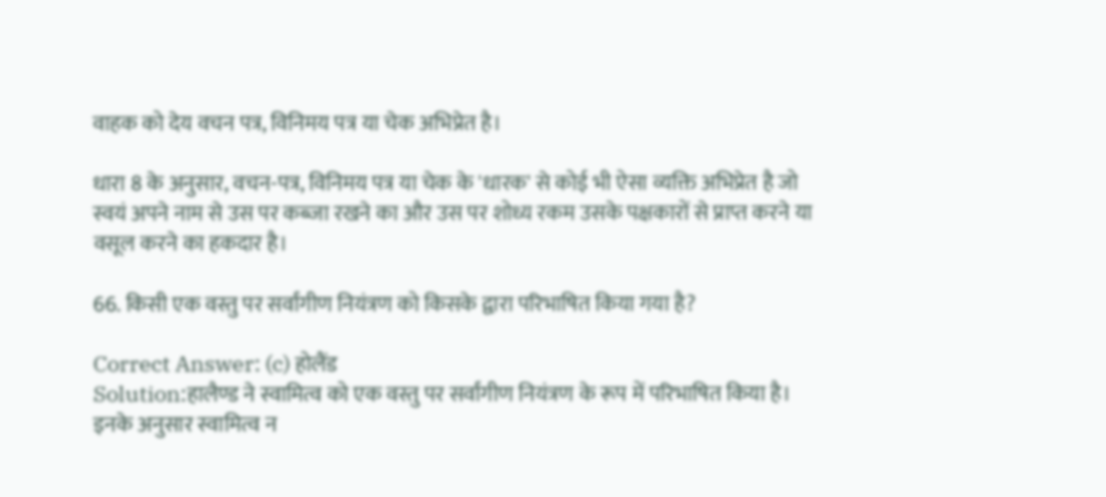वाहक को देय वचन पत्र, विनिमय पत्र या चेक अभिप्रेत है।

धारा 8 के अनुसार, वचन-पत्र, विनिमय पत्र या चेक के 'धारक' से कोई भी ऐसा व्यक्ति अभिप्रेत है जो स्वयं अपने नाम से उस पर कब्जा रखने का और उस पर शोध्य रकम उसके पक्षकारों से प्राप्त करने या वसूल करने का हकदार है।

66. किसी एक वस्तु पर सर्वांगीण नियंत्रण को किसके द्वारा परिभाषित किया गया है?

Correct Answer: (c) होलैंड
Solution:हालैण्ड ने स्वामित्व को एक वस्तु पर सर्वांगीण नियंत्रण के रूप में परिभाषित किया है। इनके अनुसार स्वामित्व न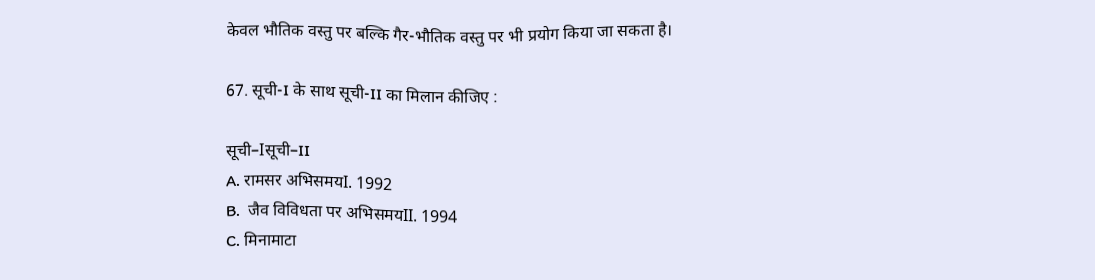केवल भौतिक वस्तु पर बल्कि गैर-भौतिक वस्तु पर भी प्रयोग किया जा सकता है।

67. सूची-I के साथ सूची-II का मिलान कीजिए :

सूची–Iसूची–II
A. रामसर अभिसमयI. 1992
B.  जैव विविधता पर अभिसमयII. 1994
C. मिनामाटा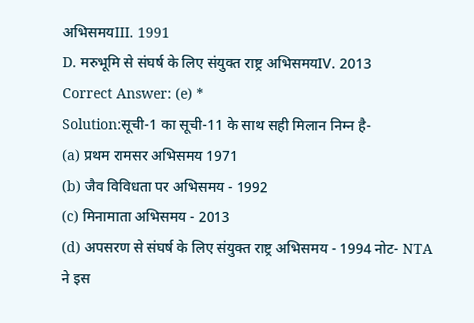अभिसमयIII. 1991
D. मरुभूमि से संघर्ष के लिए संयुक्त राष्ट्र अभिसमयIV. 2013
Correct Answer: (e) *
Solution:सूची-1 का सूची-11 के साथ सही मिलान निम्न है-
(a) प्रथम रामसर अभिसमय 1971
(b) जैव विविधता पर अभिसमय - 1992
(c) मिनामाता अभिसमय - 2013
(d) अपसरण से संघर्ष के लिए संयुक्त राष्ट्र अभिसमय - 1994 नोट- NTA ने इस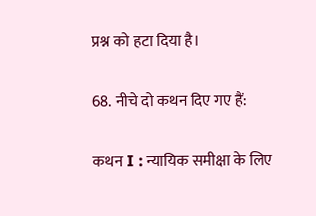प्रश्न को हटा दिया है।

68. नीचे दो कथन दिए गए हैं:

कथन I : न्यायिक समीक्षा के लिए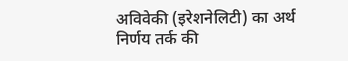अविवेकी (इरेशनेलिटी) का अर्थ निर्णय तर्क की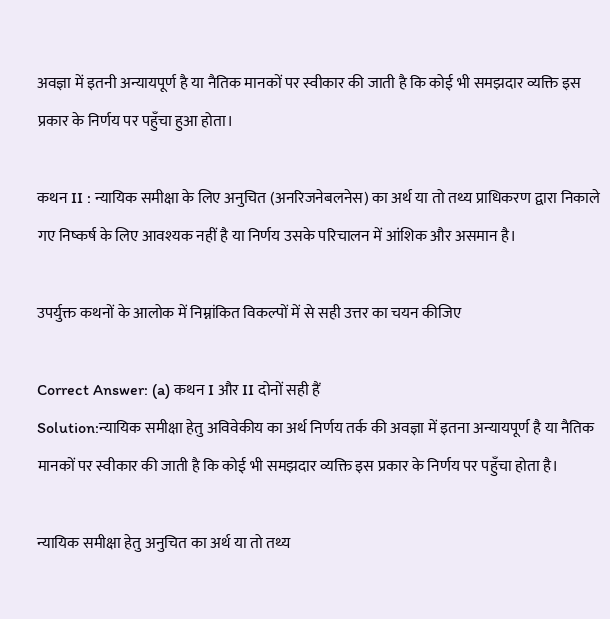अवज्ञा में इतनी अन्यायपूर्ण है या नैतिक मानकों पर स्वीकार की जाती है कि कोई भी समझदार व्यक्ति इस प्रकार के निर्णय पर पहुँचा हुआ होता।

कथन II : न्यायिक समीक्षा के लिए अनुचित (अनरिजनेबलनेस) का अर्थ या तो तथ्य प्राधिकरण द्वारा निकाले गए निष्कर्ष के लिए आवश्यक नहीं है या निर्णय उसके परिचालन में आंशिक और असमान है।

उपर्युक्त कथनों के आलोक में निम्नांकित विकल्पों में से सही उत्तर का चयन कीजिए

Correct Answer: (a) कथन I और II दोनों सही हैं
Solution:न्यायिक समीक्षा हेतु अविवेकीय का अर्थ निर्णय तर्क की अवज्ञा में इतना अन्यायपूर्ण है या नैतिक मानकों पर स्वीकार की जाती है कि कोई भी समझदार व्यक्ति इस प्रकार के निर्णय पर पहुँचा होता है।

न्यायिक समीक्षा हेतु अनुचित का अर्थ या तो तथ्य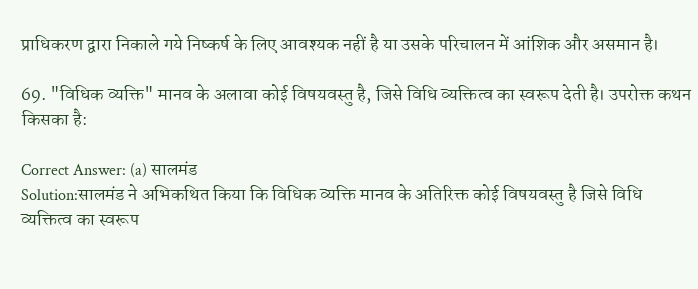प्राधिकरण द्वारा निकाले गये निष्कर्ष के लिए आवश्यक नहीं है या उसके परिचालन में आंशिक और असमान है।

69. "विधिक व्यक्ति" मानव के अलावा कोई विषयवस्तु है, जिसे विधि व्यक्तित्व का स्वरूप देती है। उपरोक्त कथन किसका है:

Correct Answer: (a) सालमंड
Solution:सालमंड ने अभिकथित किया कि विधिक व्यक्ति मानव के अतिरिक्त कोई विषयवस्तु है जिसे विधि व्यक्तित्व का स्वरूप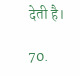देती है।

70.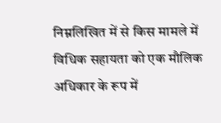निम्नलिखित में से किस मामले में विधिक सहायता को एक मौलिक अधिकार के रूप में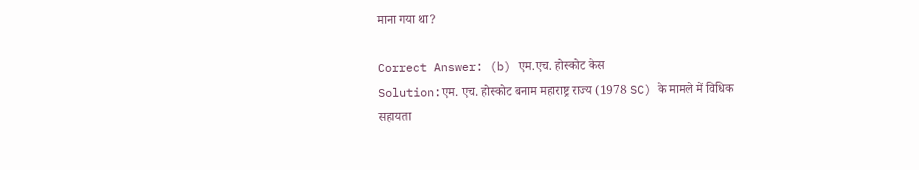माना गया था?

Correct Answer: (b) एम.एच. होस्कोट केस
Solution:एम. एच. होस्कोट बनाम महाराष्ट्र राज्य (1978 SC) के मामले में विधिक सहायता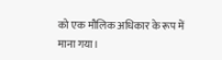को एक मौलिक अधिकार के रूप में माना गया।